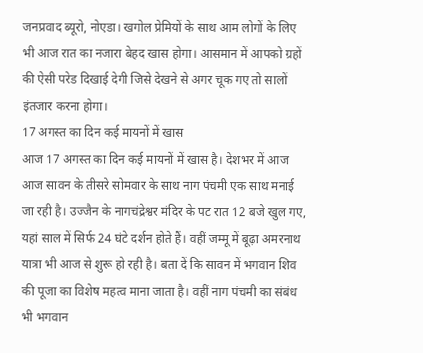जनप्रवाद ब्यूरो, नोएडा। खगोल प्रेमियों के साथ आम लोगों के लिए भी आज रात का नजारा बेहद खास होगा। आसमान में आपको ग्रहों की ऐसी परेड दिखाई देगी जिसे देखने से अगर चूक गए तो सालों इंतजार करना होगा।
17 अगस्त का दिन कई मायनों में खास
आज 17 अगस्त का दिन कई मायनों में खास है। देशभर में आज आज सावन के तीसरे सोमवार के साथ नाग पंचमी एक साथ मनाई जा रही है। उज्जैन के नागचंद्रेश्वर मंदिर के पट रात 12 बजे खुल गए, यहां साल में सिर्फ 24 घंटे दर्शन होते हैं। वहीं जम्मू में बूढ़ा अमरनाथ यात्रा भी आज से शुरू हो रही है। बता दें कि सावन में भगवान शिव की पूजा का विशेष महत्व माना जाता है। वहीं नाग पंचमी का संबंध भी भगवान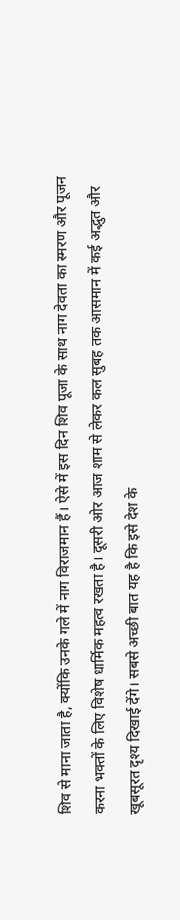शिव से माना जाता है, क्योंकि उनके गले में नाग विराजमान हैं। ऐसे में इस दिन शिव पूजा के साथ नाग देवता का स्मरण और पूजन करना भक्तों के लिए विशेष धार्मिक महत्व रखता है। दूसरी ओर आज शाम से लेकर कल सुबह तक आसमान में कई अद्भुत और खूबसूरत दृश्य दिखाई देंगे। सबसे अच्छी बात यह है कि इसे देश के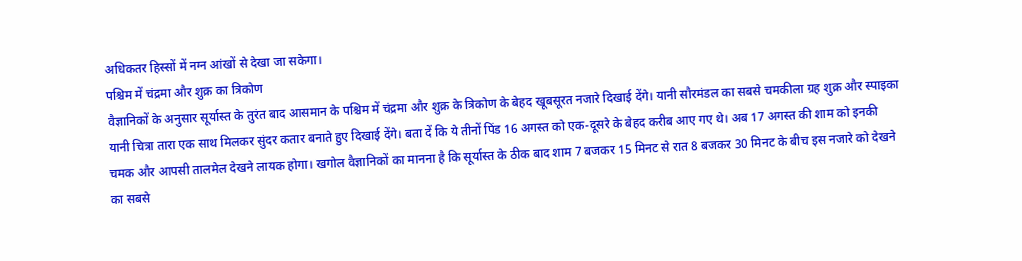अधिकतर हिस्सों में नग्न आंखों से देखा जा सकेगा।
पश्चिम में चंद्रमा और शुक्र का त्रिकोण
वैज्ञानिकों के अनुसार सूर्यास्त के तुरंत बाद आसमान के पश्चिम में चंद्रमा और शुक्र के त्रिकोण के बेहद खूबसूरत नजारे दिखाई देंगे। यानी सौरमंडल का सबसे चमकीला ग्रह शुक्र और स्पाइका यानी चित्रा तारा एक साथ मिलकर सुंदर कतार बनाते हुए दिखाई देंगे। बता दें कि ये तीनों पिंड 16 अगस्त को एक-दूसरे के बेहद करीब आए गए थे। अब 17 अगस्त की शाम को इनकी चमक और आपसी तालमेल देखने लायक होगा। खगोल वैज्ञानिकों का मानना है कि सूर्यास्त के ठीक बाद शाम 7 बजकर 15 मिनट से रात 8 बजकर 30 मिनट के बीच इस नजारे को देखने का सबसे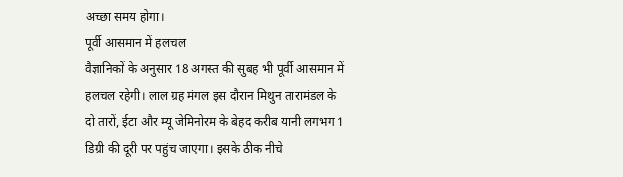अच्छा समय होगा।
पूर्वी आसमान में हलचल
वैज्ञानिकों के अनुसार 18 अगस्त की सुबह भी पूर्वी आसमान में हलचल रहेगी। लाल ग्रह मंगल इस दौरान मिथुन तारामंडल के दो तारों, ईटा और म्यू जेमिनोरम के बेहद करीब यानी लगभग 1 डिग्री की दूरी पर पहुंच जाएगा। इसके ठीक नीचे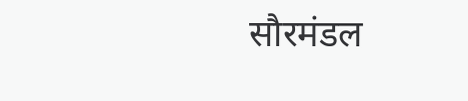सौरमंडल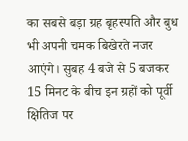का सबसे बड़ा ग्रह बृहस्पति और बुध भी अपनी चमक बिखेरते नजर आएंगे। सुबह 4 बजे से 5 बजकर 15 मिनट के बीच इन ग्रहों को पूर्वी क्षितिज पर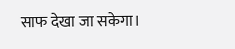साफ देखा जा सकेगा।